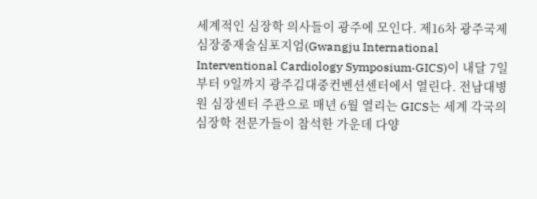세계적인 심장학 의사들이 광주에 모인다. 제16차 광주국제심장중재술심포지엄(Gwangju International Interventional Cardiology Symposium·GICS)이 내달 7일부터 9일까지 광주김대중컨벤션센터에서 열린다. 전남대병원 심장센터 주관으로 매년 6월 열리는 GICS는 세계 각국의 심장학 전문가들이 참석한 가운데 다양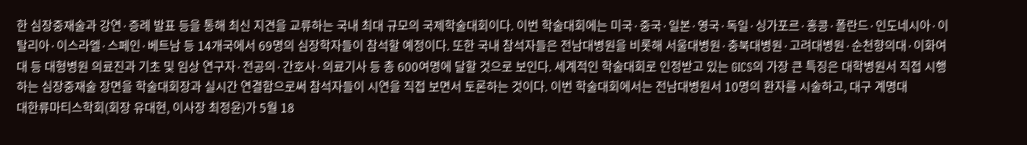한 심장중재술과 강연·증례 발표 등을 통해 최신 지견을 교류하는 국내 최대 규모의 국제학술대회이다. 이번 학술대회에는 미국·중국·일본·영국·독일·싱가포르·홍콩·폴란드·인도네시아·이탈리아·이스라엘·스페인·베트남 등 14개국에서 69명의 심장학자들이 참석할 예정이다. 또한 국내 참석자들은 전남대병원을 비롯해 서울대병원·충북대병원·고려대병원·순천향의대·이화여대 등 대형병원 의료진과 기초 및 임상 연구자·전공의·간호사·의료기사 등 총 600여명에 달할 것으로 보인다. 세계적인 학술대회로 인정받고 있는 GICS의 가장 큰 특징은 대학병원서 직접 시행하는 심장중재술 장면을 학술대회장과 실시간 연결함으로써 참석자들이 시연을 직접 보면서 토론하는 것이다. 이번 학술대회에서는 전남대병원서 10명의 환자를 시술하고, 대구 계명대
대한류마티스학회(회장 유대현, 이사장 최정윤)가 5월 18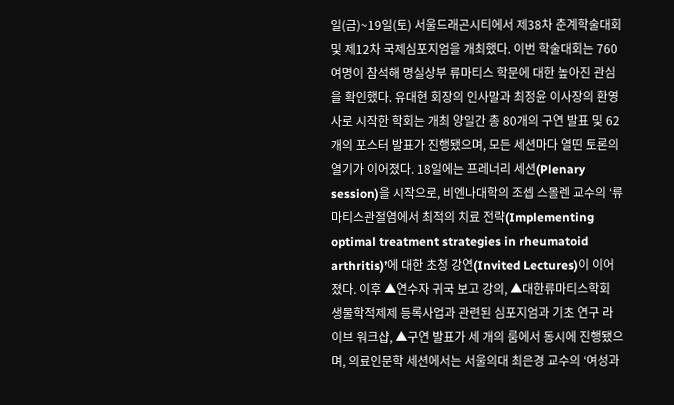일(금)~19일(토) 서울드래곤시티에서 제38차 춘계학술대회 및 제12차 국제심포지엄을 개최했다. 이번 학술대회는 760여명이 참석해 명실상부 류마티스 학문에 대한 높아진 관심을 확인했다. 유대현 회장의 인사말과 최정윤 이사장의 환영사로 시작한 학회는 개최 양일간 총 80개의 구연 발표 및 62개의 포스터 발표가 진행됐으며, 모든 세션마다 열띤 토론의 열기가 이어졌다. 18일에는 프레너리 세션(Plenary session)을 시작으로, 비엔나대학의 조셉 스몰렌 교수의 ‘류마티스관절염에서 최적의 치료 전략(Implementing optimal treatment strategies in rheumatoid arthritis)’에 대한 초청 강연(Invited Lectures)이 이어졌다. 이후 ▲연수자 귀국 보고 강의, ▲대한류마티스학회 생물학적제제 등록사업과 관련된 심포지엄과 기초 연구 라이브 워크샵, ▲구연 발표가 세 개의 룸에서 동시에 진행됐으며, 의료인문학 세션에서는 서울의대 최은경 교수의 ‘여성과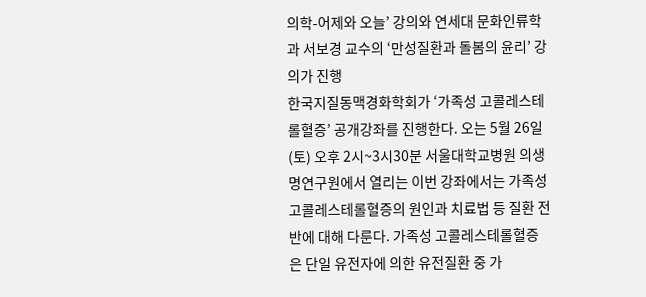의학-어제와 오늘’ 강의와 연세대 문화인류학과 서보경 교수의 ‘만성질환과 돌봄의 윤리’ 강의가 진행
한국지질동맥경화학회가 ‘가족성 고콜레스테롤혈증’ 공개강좌를 진행한다. 오는 5월 26일(토) 오후 2시~3시30분 서울대학교병원 의생명연구원에서 열리는 이번 강좌에서는 가족성 고콜레스테롤혈증의 원인과 치료법 등 질환 전반에 대해 다룬다. 가족성 고콜레스테롤혈증은 단일 유전자에 의한 유전질환 중 가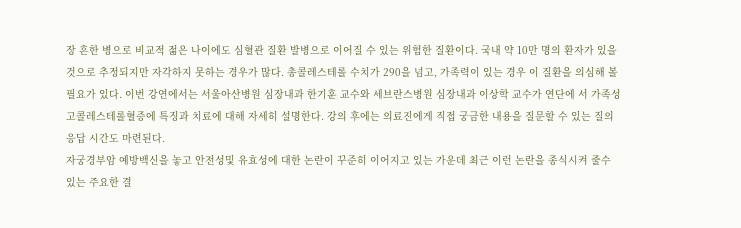장 흔한 병으로 비교적 젊은 나이에도 심혈관 질환 발병으로 이어질 수 있는 위험한 질환이다. 국내 약 10만 명의 환자가 있을 것으로 추정되지만 자각하지 못하는 경우가 많다. 총콜레스테롤 수치가 290을 넘고, 가족력이 있는 경우 이 질환을 의심해 볼 필요가 있다. 이번 강연에서는 서울아산병원 심장내과 한기훈 교수와 세브란스병원 심장내과 이상학 교수가 연단에 서 가족성 고콜레스테롤혈증에 특징과 치료에 대해 자세히 설명한다. 강의 후에는 의료진에게 직접 궁금한 내용을 질문할 수 있는 질의 응답 시간도 마련된다.
자궁경부암 예방백신을 놓고 안전성및 유효성에 대한 논란이 꾸준히 이어지고 있는 가운데 최근 이런 논란을 종식시켜 줄수 있는 주요한 결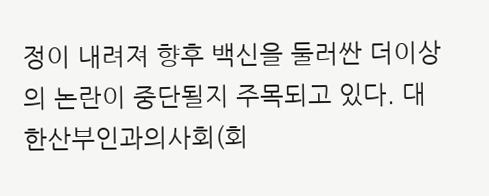정이 내려져 향후 백신을 둘러싼 더이상의 논란이 중단될지 주목되고 있다. 대한산부인과의사회(회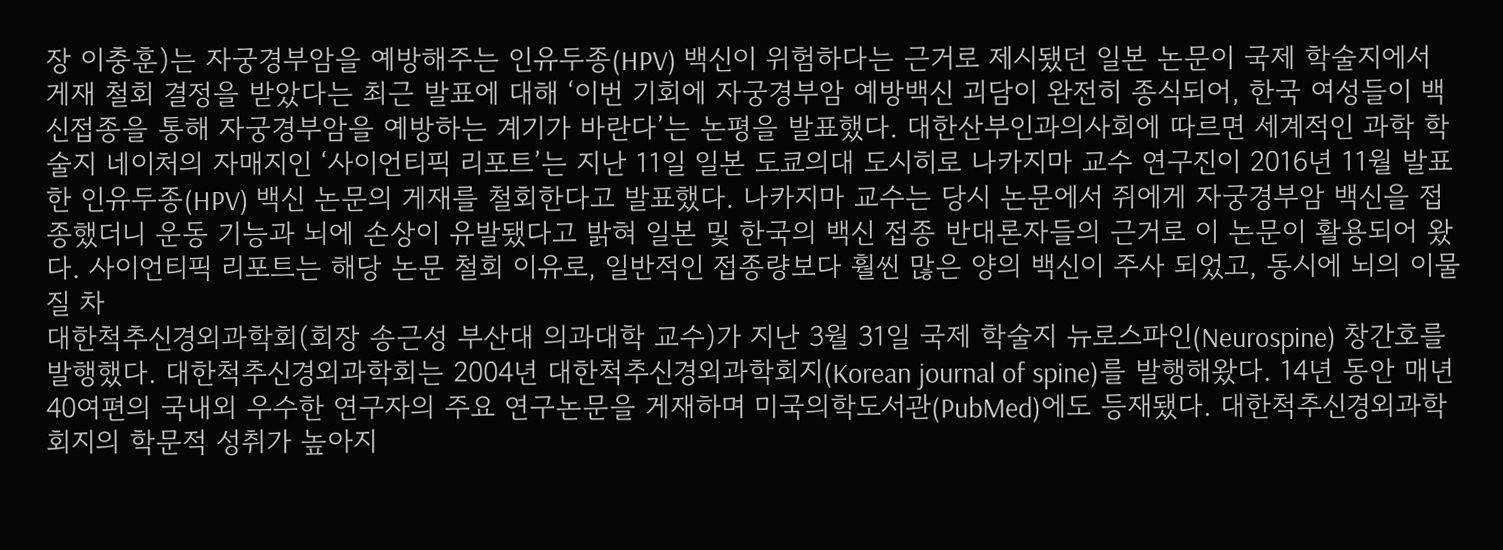장 이충훈)는 자궁경부암을 예방해주는 인유두종(HPV) 백신이 위험하다는 근거로 제시됐던 일본 논문이 국제 학술지에서 게재 철회 결정을 받았다는 최근 발표에 대해 ‘이번 기회에 자궁경부암 예방백신 괴담이 완전히 종식되어, 한국 여성들이 백신접종을 통해 자궁경부암을 예방하는 계기가 바란다’는 논평을 발표했다. 대한산부인과의사회에 따르면 세계적인 과학 학술지 네이처의 자매지인 ‘사이언티픽 리포트’는 지난 11일 일본 도쿄의대 도시히로 나카지마 교수 연구진이 2016년 11월 발표한 인유두종(HPV) 백신 논문의 게재를 철회한다고 발표했다. 나카지마 교수는 당시 논문에서 쥐에게 자궁경부암 백신을 접종했더니 운동 기능과 뇌에 손상이 유발됐다고 밝혀 일본 및 한국의 백신 접종 반대론자들의 근거로 이 논문이 활용되어 왔다. 사이언티픽 리포트는 해당 논문 철회 이유로, 일반적인 접종량보다 훨씬 많은 양의 백신이 주사 되었고, 동시에 뇌의 이물질 차
대한척추신경외과학회(회장 송근성 부산대 의과대학 교수)가 지난 3월 31일 국제 학술지 뉴로스파인(Neurospine) 창간호를 발행했다. 대한척추신경외과학회는 2004년 대한척추신경외과학회지(Korean journal of spine)를 발행해왔다. 14년 동안 매년 40여편의 국내외 우수한 연구자의 주요 연구논문을 게재하며 미국의학도서관(PubMed)에도 등재됐다. 대한척추신경외과학회지의 학문적 성취가 높아지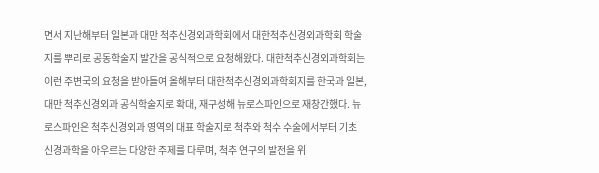면서 지난해부터 일본과 대만 척추신경외과학회에서 대한척추신경외과학회 학술지를 뿌리로 공동학술지 발간을 공식적으로 요청해왔다. 대한척추신경외과학회는 이런 주변국의 요청을 받아들여 올해부터 대한척추신경외과학회지를 한국과 일본, 대만 척추신경외과 공식학술지로 확대, 재구성해 뉴로스파인으로 재창간했다. 뉴로스파인은 척추신경외과 영역의 대표 학술지로 척추와 척수 수술에서부터 기초 신경과학을 아우르는 다양한 주제를 다루며, 척추 연구의 발전을 위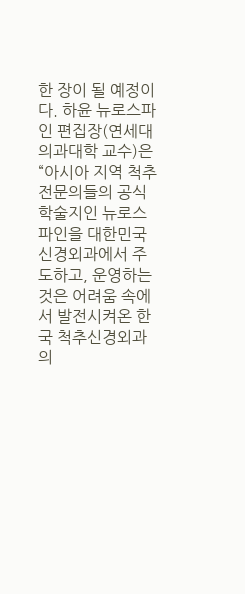한 장이 될 예정이다. 하윤 뉴로스파인 편집장(연세대 의과대학 교수)은 “아시아 지역 척추전문의들의 공식학술지인 뉴로스파인을 대한민국 신경외과에서 주도하고, 운영하는 것은 어려움 속에서 발전시켜온 한국 척추신경외과의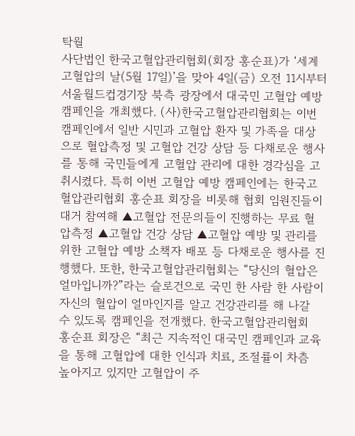탁월
사단법인 한국고혈압관리협회(회장 홍순표)가 ‘세계 고혈압의 날(5월 17일)’을 맞아 4일(금) 오전 11시부터 서울월드컵경기장 북측 광장에서 대국민 고혈압 예방 캠페인을 개최했다. (사)한국고혈압관리협회는 이번 캠페인에서 일반 시민과 고혈압 환자 및 가족을 대상으로 혈압측정 및 고혈압 건강 상담 등 다채로운 행사를 통해 국민들에게 고혈압 관리에 대한 경각심을 고취시켰다. 특히 이번 고혈압 예방 캠페인에는 한국고혈압관리협회 홍순표 회장을 비롯해 협회 임원진들이 대거 참여해 ▲고혈압 전문의들이 진행하는 무료 혈압측정 ▲고혈압 건강 상담 ▲고혈압 예방 및 관리를 위한 고혈압 예방 소책자 배포 등 다채로운 행사를 진행했다. 또한, 한국고혈압관리협회는 “당신의 혈압은 얼마입니까?”라는 슬로건으로 국민 한 사람 한 사람이 자신의 혈압이 얼마인지를 알고 건강관리를 해 나갈 수 있도록 캠페인을 전개했다. 한국고혈압관리협회 홍순표 회장은 “최근 지속적인 대국민 캠페인과 교육을 통해 고혈압에 대한 인식과 치료, 조절률이 차츰 높아지고 있지만 고혈압이 주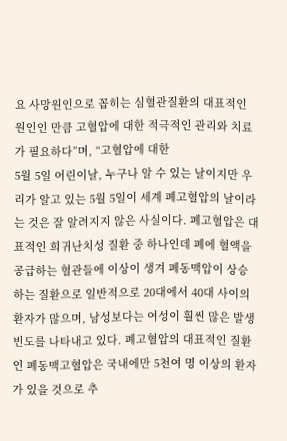요 사망원인으로 꼽히는 심혈관질환의 대표적인 원인인 만큼 고혈압에 대한 적극적인 관리와 치료가 필요하다”며, “고혈압에 대한
5월 5일 어린이날, 누구나 알 수 있는 날이지만 우리가 알고 있는 5월 5일이 세계 폐고혈압의 날이라는 것은 잘 알려지지 않은 사실이다. 폐고혈압은 대표적인 희귀난치성 질환 중 하나인데 폐에 혈액을 공급하는 혈관들에 이상이 생겨 폐동맥압이 상승하는 질환으로 일반적으로 20대에서 40대 사이의 환자가 많으며, 남성보다는 여성이 훨씬 많은 발생빈도를 나타내고 있다. 폐고혈압의 대표적인 질환인 폐동맥고혈압은 국내에만 5천여 명 이상의 환자가 있을 것으로 추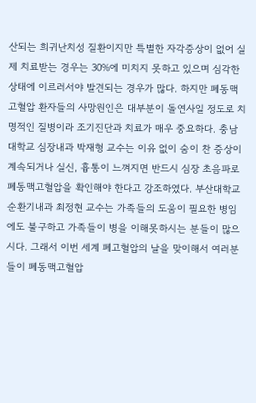산되는 희귀난치성 질환이지만 특별한 자각증상이 없어 실제 치료받는 경우는 30%에 미치지 못하고 있으며 심각한 상태에 이르러서야 발견되는 경우가 많다. 하지만 폐동맥고혈압 환자들의 사망원인은 대부분이 돌연사일 정도로 치명적인 질병이라 조기진단과 치료가 매우 중요하다. 충남대학교 심장내과 박재형 교수는 이유 없이 숨이 찬 증상이 계속되거나 실신, 흉통이 느껴지면 반드시 심장 초음파로 폐동맥고혈압을 확인해야 한다고 강조하였다. 부산대학교 순환기내과 최정현 교수는 가족들의 도움이 필요한 병임에도 불구하고 가족들이 병을 이해못하시는 분들이 많으시다. 그래서 이번 세계 폐고혈압의 날을 맞이해서 여러분들이 폐동맥고혈압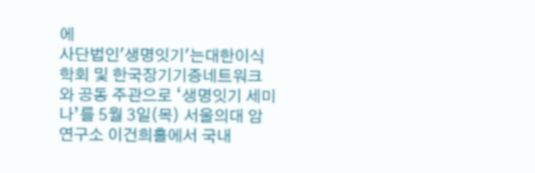에
사단법인'생명잇기'는대한이식학회 및 한국장기기증네트워크와 공동 주관으로 ‘생명잇기 세미나’를 5월 3일(목) 서울의대 암연구소 이건희홀에서 국내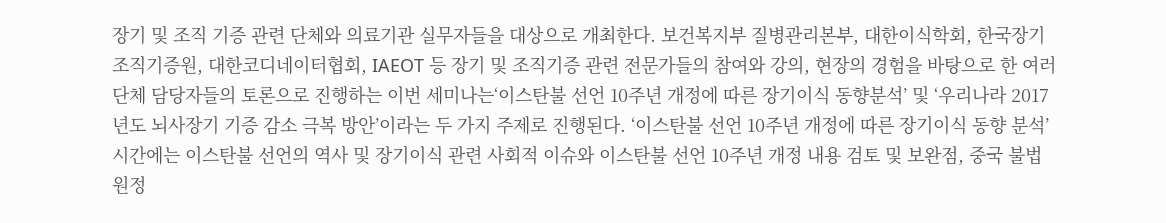장기 및 조직 기증 관련 단체와 의료기관 실무자들을 대상으로 개최한다. 보건복지부 질병관리본부, 대한이식학회, 한국장기조직기증원, 대한코디네이터협회, IAEOT 등 장기 및 조직기증 관련 전문가들의 참여와 강의, 현장의 경험을 바탕으로 한 여러 단체 담당자들의 토론으로 진행하는 이번 세미나는‘이스탄불 선언 10주년 개정에 따른 장기이식 동향분석’ 및 ‘우리나라 2017년도 뇌사장기 기증 감소 극복 방안’이라는 두 가지 주제로 진행된다. ‘이스탄불 선언 10주년 개정에 따른 장기이식 동향 분석’ 시간에는 이스탄불 선언의 역사 및 장기이식 관련 사회적 이슈와 이스탄불 선언 10주년 개정 내용 검토 및 보완점, 중국 불법 원정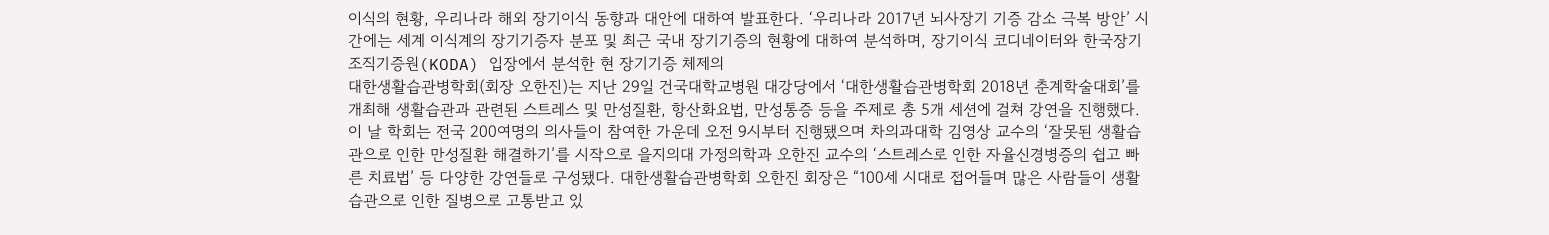이식의 현황, 우리나라 해외 장기이식 동향과 대안에 대하여 발표한다. ‘우리나라 2017년 뇌사장기 기증 감소 극복 방안’ 시간에는 세계 이식계의 장기기증자 분포 및 최근 국내 장기기증의 현황에 대하여 분석하며, 장기이식 코디네이터와 한국장기조직기증원(KODA) 입장에서 분석한 현 장기기증 체제의
대한생활습관병학회(회장 오한진)는 지난 29일 건국대학교병원 대강당에서 ‘대한생활습관병학회 2018년 춘계학술대회’를 개최해 생활습관과 관련된 스트레스 및 만성질환, 항산화요법, 만성통증 등을 주제로 총 5개 세션에 걸쳐 강연을 진행했다. 이 날 학회는 전국 200여명의 의사들이 참여한 가운데 오전 9시부터 진행됐으며 차의과대학 김영상 교수의 ‘잘못된 생활습관으로 인한 만성질환 해결하기’를 시작으로 을지의대 가정의학과 오한진 교수의 ‘스트레스로 인한 자율신경병증의 쉽고 빠른 치료법’ 등 다양한 강연들로 구성됐다. 대한생활습관병학회 오한진 회장은 “100세 시대로 접어들며 많은 사람들이 생활습관으로 인한 질병으로 고통받고 있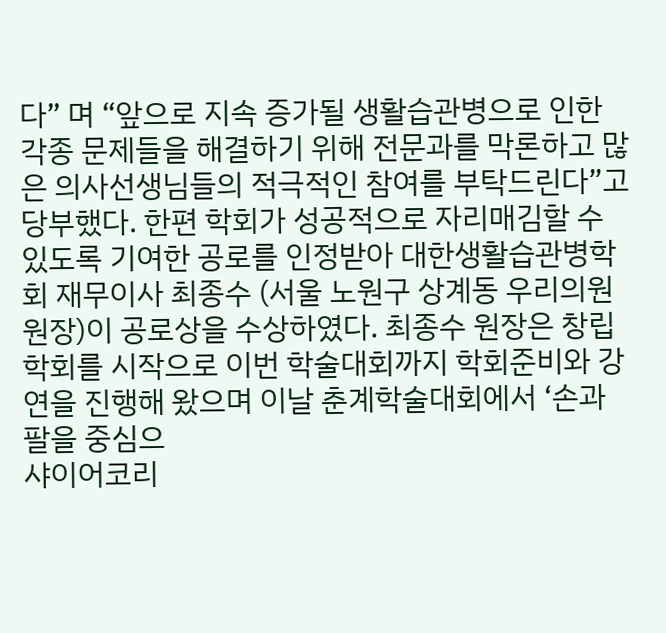다” 며 “앞으로 지속 증가될 생활습관병으로 인한 각종 문제들을 해결하기 위해 전문과를 막론하고 많은 의사선생님들의 적극적인 참여를 부탁드린다”고 당부했다. 한편 학회가 성공적으로 자리매김할 수 있도록 기여한 공로를 인정받아 대한생활습관병학회 재무이사 최종수 (서울 노원구 상계동 우리의원 원장)이 공로상을 수상하였다. 최종수 원장은 창립학회를 시작으로 이번 학술대회까지 학회준비와 강연을 진행해 왔으며 이날 춘계학술대회에서 ‘손과 팔을 중심으
샤이어코리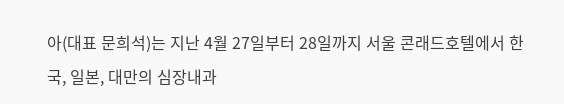아(대표 문희석)는 지난 4월 27일부터 28일까지 서울 콘래드호텔에서 한국, 일본, 대만의 심장내과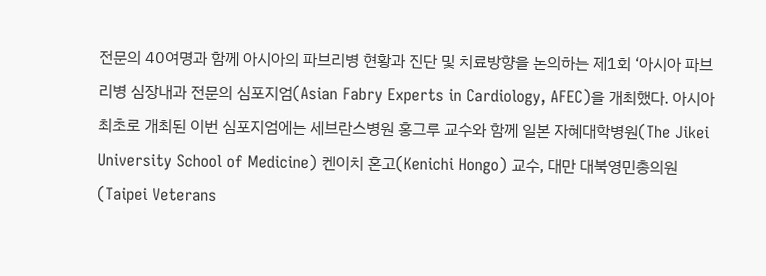전문의 40여명과 함께 아시아의 파브리병 현황과 진단 및 치료방향을 논의하는 제1회 ‘아시아 파브리병 심장내과 전문의 심포지엄(Asian Fabry Experts in Cardiology, AFEC)을 개최했다. 아시아 최초로 개최된 이번 심포지엄에는 세브란스병원 홍그루 교수와 함께 일본 자혜대학병원(The Jikei University School of Medicine) 켄이치 혼고(Kenichi Hongo) 교수, 대만 대북영민총의원(Taipei Veterans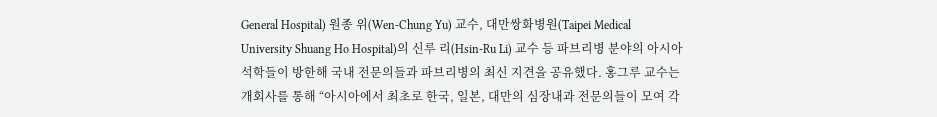General Hospital) 원종 위(Wen-Chung Yu) 교수, 대만쌍화병원(Taipei Medical University Shuang Ho Hospital)의 신루 리(Hsin-Ru Li) 교수 등 파브리병 분야의 아시아 석학들이 방한해 국내 전문의들과 파브리병의 최신 지견을 공유했다. 홍그루 교수는 개회사를 통해 “아시아에서 최초로 한국, 일본, 대만의 심장내과 전문의들이 모여 각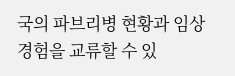국의 파브리병 현황과 임상 경험을 교류할 수 있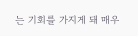는 기회를 가지게 돼 매우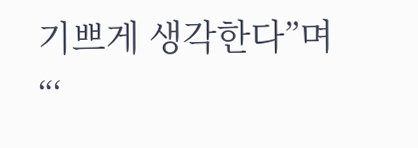기쁘게 생각한다”며 “‘